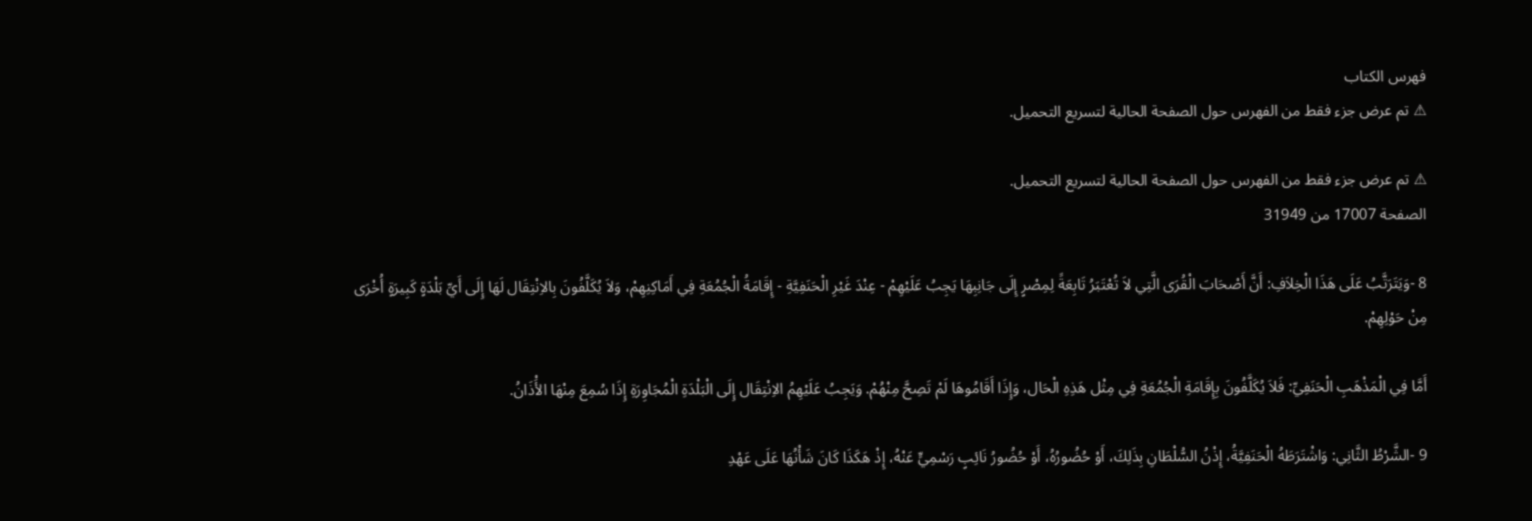فهرس الكتاب
⚠ تم عرض جزء فقط من الفهرس حول الصفحة الحالية لتسريع التحميل.

⚠ تم عرض جزء فقط من الفهرس حول الصفحة الحالية لتسريع التحميل.
الصفحة 17007 من 31949

8 -وَيَتَرَتَّبُ عَلَى هَذَا الْخِلاَفِ: أَنَّ أَصْحَابَ الْقُرَى الَّتِي لاَ تُعْتَبَرُ تَابِعَةً لِمِصْرٍ إِلَى جَانِبِهَا يَجِبُ عَلَيْهِمْ - عِنْدَ غَيْرِ الْحَنَفِيَّةِ - إِقَامَةُ الْجُمُعَةِ فِي أَمَاكِنِهِمْ، وَلاَ يُكَلَّفُونَ بِالاِنْتِقَال لَهَا إِلَى أَيِّ بَلْدَةٍ كَبِيرَةٍ أُخْرَى مِنْ حَوْلِهِمْ.

أَمَّا فِي الْمَذْهَبِ الْحَنَفِيِّ: فَلاَ يُكَلَّفُونَ بِإِقَامَةِ الْجُمُعَةِ فِي مِثْل هَذِهِ الْحَال، وَإِذَا أَقَامُوهَا لَمْ تَصِحَّ مِنْهُمْ. وَيَجِبُ عَلَيْهِمُ الاِنْتِقَال إِلَى الْبَلْدَةِ الْمُجَاوِرَةِ إِذَا سُمِعَ مِنْهَا الأَْذَانُ.

9 -الشَّرْطُ الثَّانِي: وَاشْتَرَطَهُ الْحَنَفِيَّةُ، إِذْنُ السُّلْطَانِ بِذَلِكَ، أَوْ حُضُورُهُ، أَوْ حُضُورُ نَائِبٍ رَسْمِيٍّ عَنْهُ، إِذْ هَكَذَا كَانَ شَأْنُهَا عَلَى عَهْدِ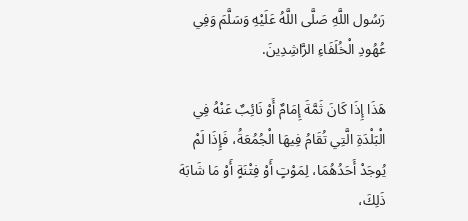رَسُول اللَّهِ صَلَّى اللَّهُ عَلَيْهِ وَسَلَّمَ وَفِي عُهُودِ الْخُلَفَاءِ الرَّاشِدِينَ.

هَذَا إِذَا كَانَ ثَمَّةَ إِمَامٌ أَوْ نَائِبٌ عَنْهُ فِي الْبَلْدَةِ الَّتِي تُقَامُ فِيهَا الْجُمُعَةُ، فَإِذَا لَمْ يُوجَدْ أَحَدُهُمَا، لِمَوْتٍ أَوْ فِتْنَةٍ أَوْ مَا شَابَهَ ذَلِكَ،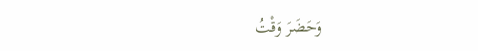وَحَضَرَ وَقْتُ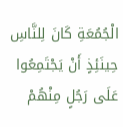الْجُمُعَةِ كَانَ لِلنَّاسِ حِينَئِذٍ أَنْ يَجْتَمِعُوا عَلَى رَجُلٍ مِنْهُمْ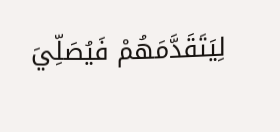لِيَتَقَدَّمَهُمْ فَيُصَلِّيَ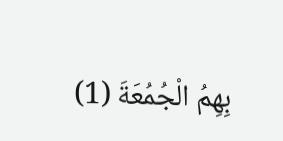بِهِمُ الْجُمُعَةَ (1)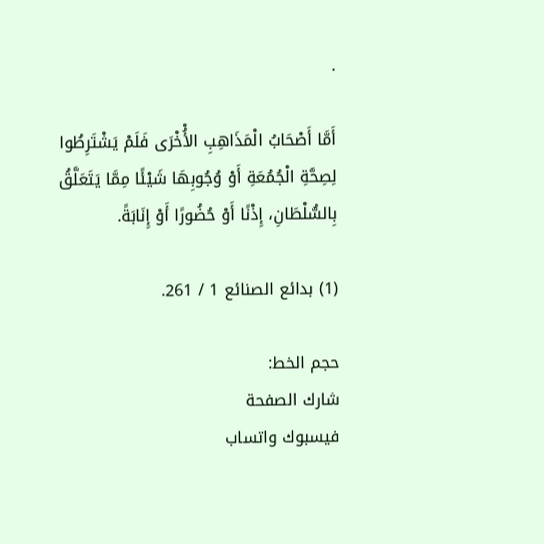.

أَمَّا أَصْحَابُ الْمَذَاهِبِ الأُْخْرَى فَلَمْ يَشْتَرِطُوا لِصِحَّةِ الْجُمُعَةِ أَوْ وُجُوبِهَا شَيْئًا مِمَّا يَتَعَلَّقُ بِالسُّلْطَانِ، إِذْنًا أَوْ حُضُورًا أَوْ إِنَابَةً.

(1) بدائع الصنائع 1 / 261.

حجم الخط:
شارك الصفحة
فيسبوك واتساب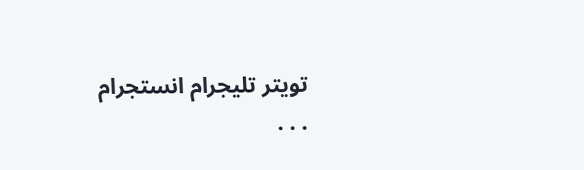تويتر تليجرام انستجرام
. . .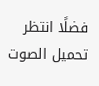فضلًا انتظر تحميل الصوت